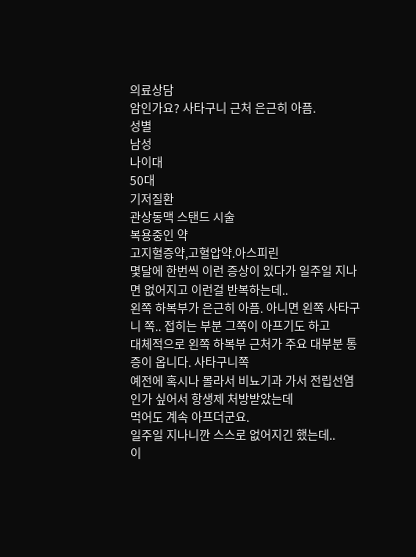의료상담
암인가요? 사타구니 근처 은근히 아픔.
성별
남성
나이대
50대
기저질환
관상동맥 스탠드 시술
복용중인 약
고지혈증약,고혈압약.아스피린
몇달에 한번씩 이런 증상이 있다가 일주일 지나면 없어지고 이런걸 반복하는데..
왼쪽 하복부가 은근히 아픔. 아니면 왼쪽 사타구니 쪽.. 접히는 부분 그쪽이 아프기도 하고
대체적으로 왼쪽 하복부 근처가 주요 대부분 통증이 옵니다. 사타구니쪽
예전에 혹시나 몰라서 비뇨기과 가서 전립선염 인가 싶어서 항생제 처방받았는데
먹어도 계속 아프더군요.
일주일 지나니깐 스스로 없어지긴 했는데..
이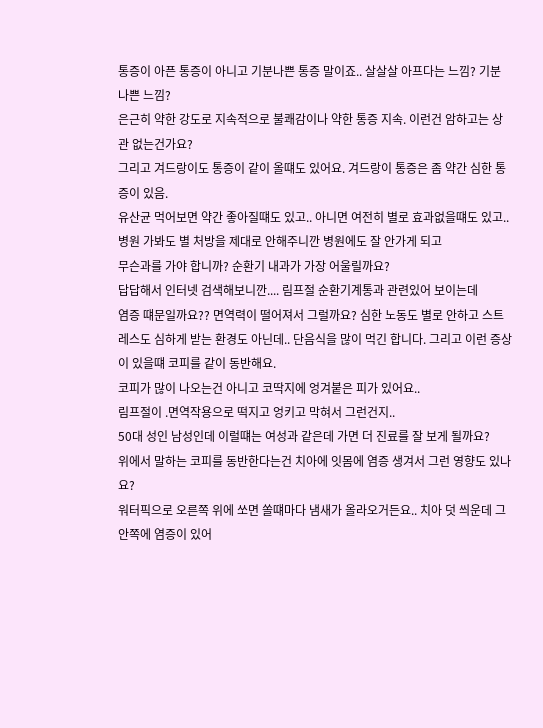통증이 아픈 통증이 아니고 기분나쁜 통증 말이죠.. 살살살 아프다는 느낌? 기분 나쁜 느낌?
은근히 약한 강도로 지속적으로 불쾌감이나 약한 통증 지속. 이런건 암하고는 상관 없는건가요?
그리고 겨드랑이도 통증이 같이 올떄도 있어요. 겨드랑이 통증은 좀 약간 심한 통증이 있음.
유산균 먹어보면 약간 좋아질떄도 있고.. 아니면 여전히 별로 효과없을떄도 있고..
병원 가봐도 별 처방을 제대로 안해주니깐 병원에도 잘 안가게 되고
무슨과를 가야 합니까? 순환기 내과가 가장 어울릴까요?
답답해서 인터넷 검색해보니깐.... 림프절 순환기계통과 관련있어 보이는데
염증 떄문일까요?? 면역력이 떨어져서 그럴까요? 심한 노동도 별로 안하고 스트레스도 심하게 받는 환경도 아닌데.. 단음식을 많이 먹긴 합니다. 그리고 이런 증상이 있을떄 코피를 같이 동반해요.
코피가 많이 나오는건 아니고 코딱지에 엉겨붙은 피가 있어요..
림프절이 .면역작용으로 떡지고 엉키고 막혀서 그런건지..
50대 성인 남성인데 이럴떄는 여성과 같은데 가면 더 진료를 잘 보게 될까요?
위에서 말하는 코피를 동반한다는건 치아에 잇몸에 염증 생겨서 그런 영향도 있나요?
워터픽으로 오른쪽 위에 쏘면 쏠떄마다 냄새가 올라오거든요.. 치아 덧 씌운데 그 안쪽에 염증이 있어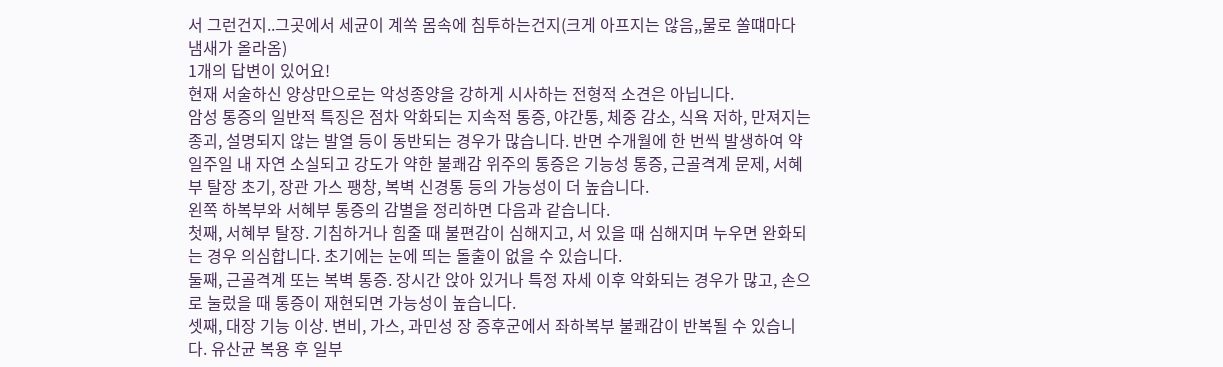서 그런건지..그곳에서 세균이 계쏙 몸속에 침투하는건지(크게 아프지는 않음,,물로 쏠떄마다 냄새가 올라옴)
1개의 답변이 있어요!
현재 서술하신 양상만으로는 악성종양을 강하게 시사하는 전형적 소견은 아닙니다.
암성 통증의 일반적 특징은 점차 악화되는 지속적 통증, 야간통, 체중 감소, 식욕 저하, 만져지는 종괴, 설명되지 않는 발열 등이 동반되는 경우가 많습니다. 반면 수개월에 한 번씩 발생하여 약 일주일 내 자연 소실되고 강도가 약한 불쾌감 위주의 통증은 기능성 통증, 근골격계 문제, 서혜부 탈장 초기, 장관 가스 팽창, 복벽 신경통 등의 가능성이 더 높습니다.
왼쪽 하복부와 서혜부 통증의 감별을 정리하면 다음과 같습니다.
첫째, 서혜부 탈장. 기침하거나 힘줄 때 불편감이 심해지고, 서 있을 때 심해지며 누우면 완화되는 경우 의심합니다. 초기에는 눈에 띄는 돌출이 없을 수 있습니다.
둘째, 근골격계 또는 복벽 통증. 장시간 앉아 있거나 특정 자세 이후 악화되는 경우가 많고, 손으로 눌렀을 때 통증이 재현되면 가능성이 높습니다.
셋째, 대장 기능 이상. 변비, 가스, 과민성 장 증후군에서 좌하복부 불쾌감이 반복될 수 있습니다. 유산균 복용 후 일부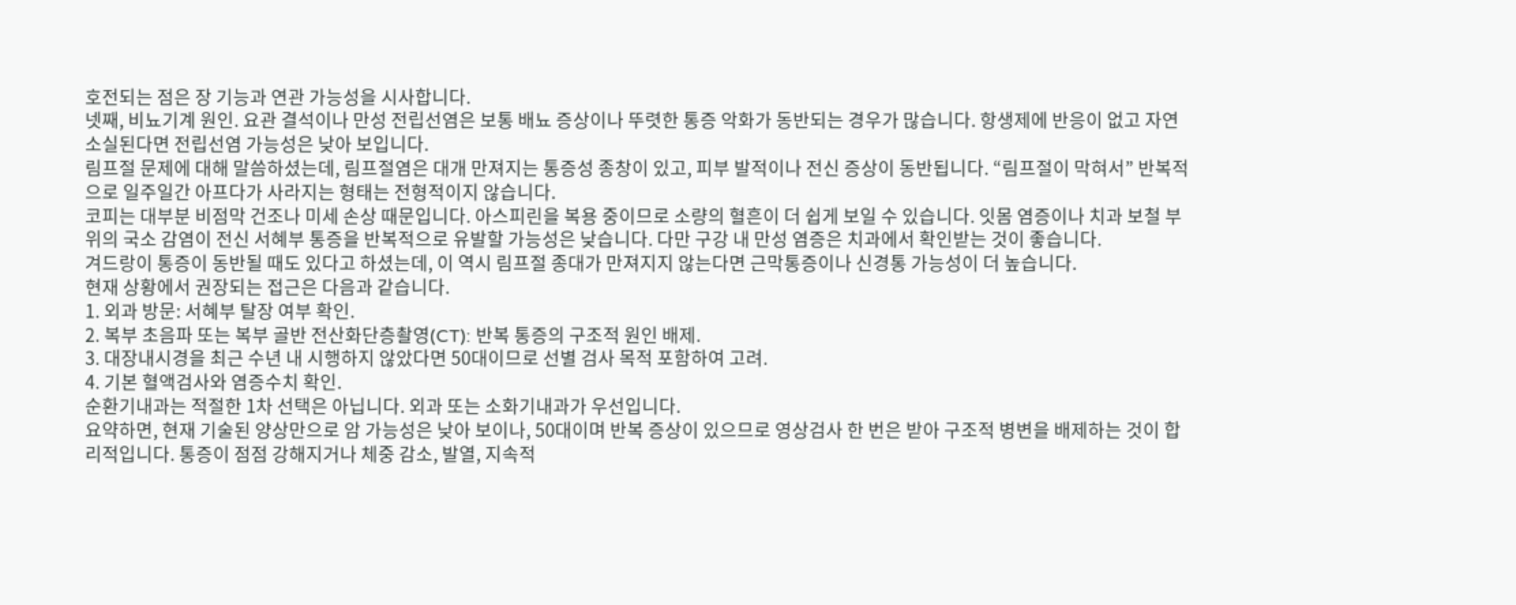호전되는 점은 장 기능과 연관 가능성을 시사합니다.
넷째, 비뇨기계 원인. 요관 결석이나 만성 전립선염은 보통 배뇨 증상이나 뚜렷한 통증 악화가 동반되는 경우가 많습니다. 항생제에 반응이 없고 자연 소실된다면 전립선염 가능성은 낮아 보입니다.
림프절 문제에 대해 말씀하셨는데, 림프절염은 대개 만져지는 통증성 종창이 있고, 피부 발적이나 전신 증상이 동반됩니다. “림프절이 막혀서” 반복적으로 일주일간 아프다가 사라지는 형태는 전형적이지 않습니다.
코피는 대부분 비점막 건조나 미세 손상 때문입니다. 아스피린을 복용 중이므로 소량의 혈흔이 더 쉽게 보일 수 있습니다. 잇몸 염증이나 치과 보철 부위의 국소 감염이 전신 서혜부 통증을 반복적으로 유발할 가능성은 낮습니다. 다만 구강 내 만성 염증은 치과에서 확인받는 것이 좋습니다.
겨드랑이 통증이 동반될 때도 있다고 하셨는데, 이 역시 림프절 종대가 만져지지 않는다면 근막통증이나 신경통 가능성이 더 높습니다.
현재 상황에서 권장되는 접근은 다음과 같습니다.
1. 외과 방문: 서혜부 탈장 여부 확인.
2. 복부 초음파 또는 복부 골반 전산화단층촬영(CT): 반복 통증의 구조적 원인 배제.
3. 대장내시경을 최근 수년 내 시행하지 않았다면 50대이므로 선별 검사 목적 포함하여 고려.
4. 기본 혈액검사와 염증수치 확인.
순환기내과는 적절한 1차 선택은 아닙니다. 외과 또는 소화기내과가 우선입니다.
요약하면, 현재 기술된 양상만으로 암 가능성은 낮아 보이나, 50대이며 반복 증상이 있으므로 영상검사 한 번은 받아 구조적 병변을 배제하는 것이 합리적입니다. 통증이 점점 강해지거나 체중 감소, 발열, 지속적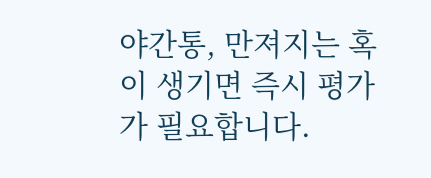야간통, 만져지는 혹이 생기면 즉시 평가가 필요합니다.